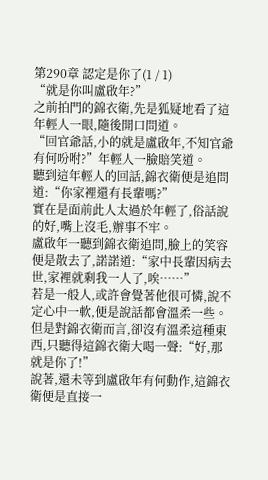第290章 認定是你了(1 / 1)
“就是你叫盧啟年?”
之前拍門的錦衣衛,先是狐疑地看了這年輕人一眼,隨後開口問道。
“回官爺話,小的就是盧啟年,不知官爺有何吩咐?”年輕人一臉賠笑道。
聽到這年輕人的回話,錦衣衛便是追問道:“你家裡還有長輩嗎?”
實在是面前此人太過於年輕了,俗話說的好,嘴上沒毛,辦事不牢。
盧啟年一聽到錦衣衛追問,臉上的笑容便是散去了,諾諾道:“家中長輩因病去世,家裡就剩我一人了,唉……”
若是一般人,或許會覺著他很可憐,說不定心中一軟,便是說話都會溫柔一些。
但是對錦衣衛而言,卻沒有溫柔這種東西,只聽得這錦衣衛大喝一聲:“好,那就是你了!”
說著,還未等到盧啟年有何動作,這錦衣衛便是直接一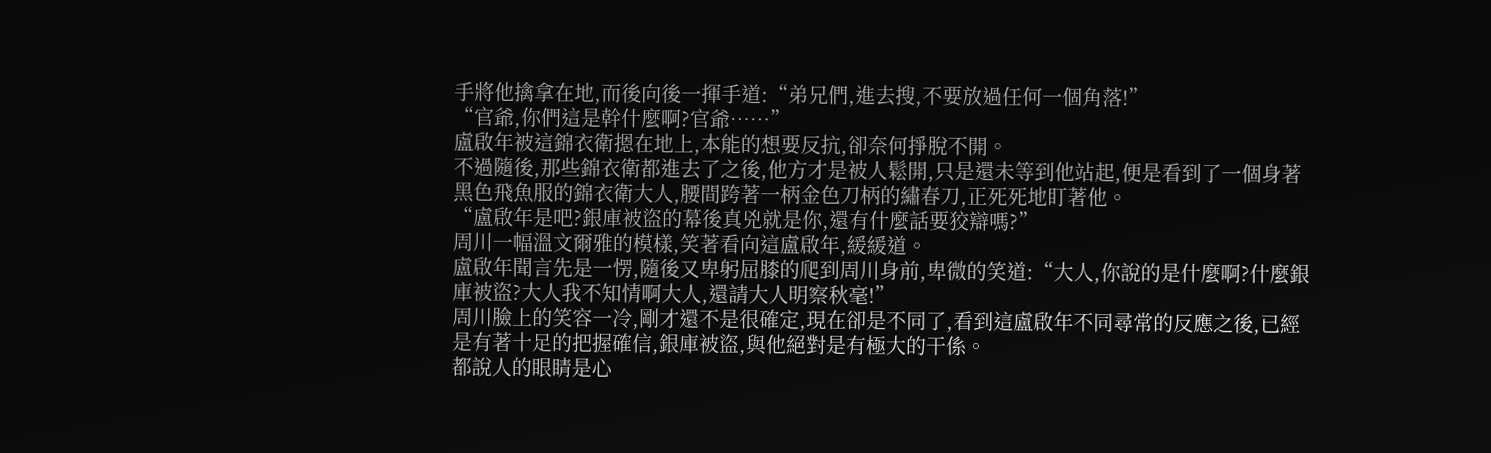手將他擒拿在地,而後向後一揮手道:“弟兄們,進去搜,不要放過任何一個角落!”
“官爺,你們這是幹什麼啊?官爺……”
盧啟年被這錦衣衛摁在地上,本能的想要反抗,卻奈何掙脫不開。
不過隨後,那些錦衣衛都進去了之後,他方才是被人鬆開,只是還未等到他站起,便是看到了一個身著黑色飛魚服的錦衣衛大人,腰間跨著一柄金色刀柄的繡春刀,正死死地盯著他。
“盧啟年是吧?銀庫被盜的幕後真兇就是你,還有什麼話要狡辯嗎?”
周川一幅溫文爾雅的模樣,笑著看向這盧啟年,緩緩道。
盧啟年聞言先是一愣,隨後又卑躬屈膝的爬到周川身前,卑微的笑道:“大人,你說的是什麼啊?什麼銀庫被盜?大人我不知情啊大人,還請大人明察秋毫!”
周川臉上的笑容一冷,剛才還不是很確定,現在卻是不同了,看到這盧啟年不同尋常的反應之後,已經是有著十足的把握確信,銀庫被盜,與他絕對是有極大的干係。
都說人的眼睛是心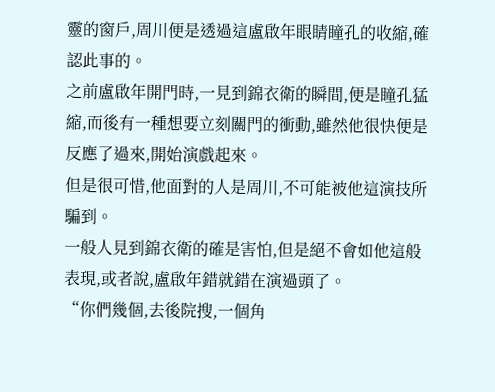靈的窗戶,周川便是透過這盧啟年眼睛瞳孔的收縮,確認此事的。
之前盧啟年開門時,一見到錦衣衛的瞬間,便是瞳孔猛縮,而後有一種想要立刻關門的衝動,雖然他很快便是反應了過來,開始演戲起來。
但是很可惜,他面對的人是周川,不可能被他這演技所騙到。
一般人見到錦衣衛的確是害怕,但是絕不會如他這般表現,或者說,盧啟年錯就錯在演過頭了。
“你們幾個,去後院搜,一個角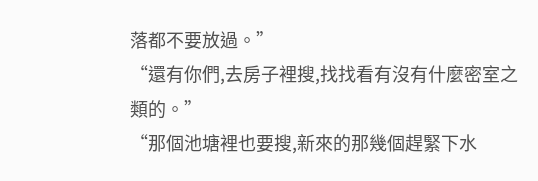落都不要放過。”
“還有你們,去房子裡搜,找找看有沒有什麼密室之類的。”
“那個池塘裡也要搜,新來的那幾個趕緊下水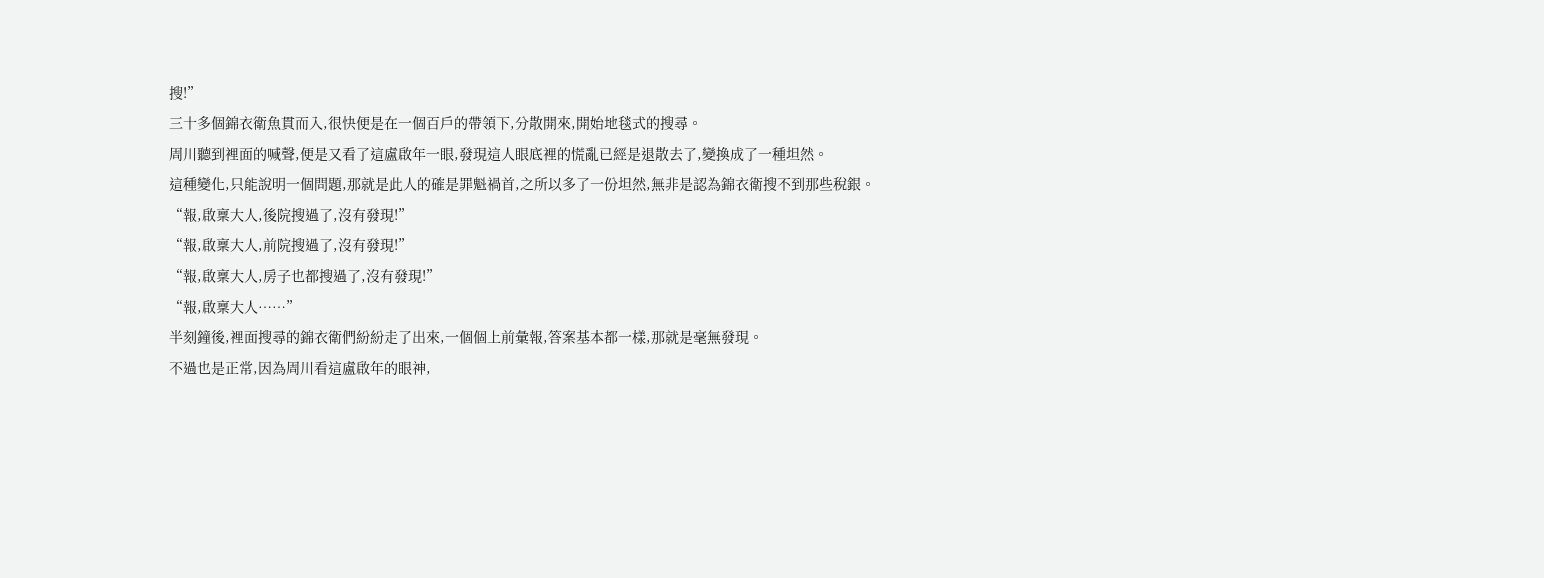搜!”
三十多個錦衣衛魚貫而入,很快便是在一個百戶的帶領下,分散開來,開始地毯式的搜尋。
周川聽到裡面的喊聲,便是又看了這盧啟年一眼,發現這人眼底裡的慌亂已經是退散去了,變換成了一種坦然。
這種變化,只能說明一個問題,那就是此人的確是罪魁禍首,之所以多了一份坦然,無非是認為錦衣衛搜不到那些稅銀。
“報,啟稟大人,後院搜過了,沒有發現!”
“報,啟稟大人,前院搜過了,沒有發現!”
“報,啟稟大人,房子也都搜過了,沒有發現!”
“報,啟稟大人……”
半刻鐘後,裡面搜尋的錦衣衛們紛紛走了出來,一個個上前彙報,答案基本都一樣,那就是毫無發現。
不過也是正常,因為周川看這盧啟年的眼神,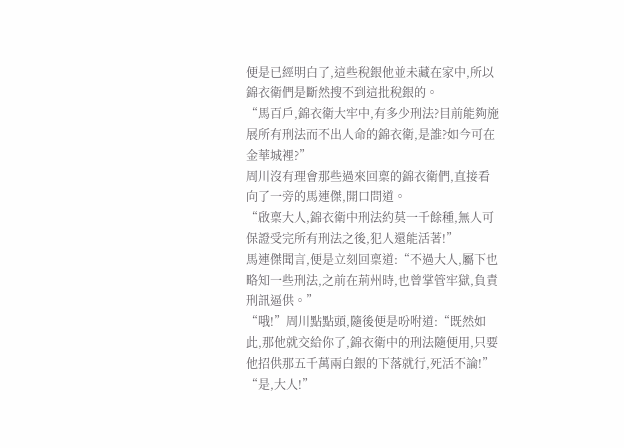便是已經明白了,這些稅銀他並未藏在家中,所以錦衣衛們是斷然搜不到這批稅銀的。
“馬百戶,錦衣衛大牢中,有多少刑法?目前能夠施展所有刑法而不出人命的錦衣衛,是誰?如今可在金華城裡?”
周川沒有理會那些過來回稟的錦衣衛們,直接看向了一旁的馬連傑,開口問道。
“啟稟大人,錦衣衛中刑法約莫一千餘種,無人可保證受完所有刑法之後,犯人還能活著!”
馬連傑聞言,便是立刻回稟道:“不過大人,屬下也略知一些刑法,之前在荊州時,也曾掌管牢獄,負責刑訊逼供。”
“哦!”周川點點頭,隨後便是吩咐道:“既然如此,那他就交給你了,錦衣衛中的刑法隨便用,只要他招供那五千萬兩白銀的下落就行,死活不論!”
“是,大人!”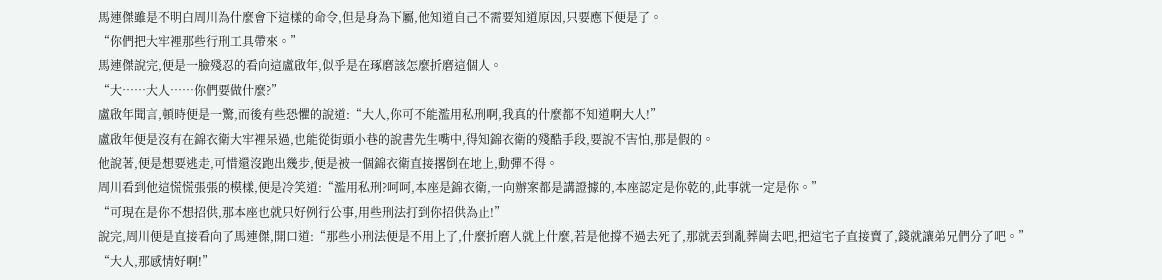馬連傑雖是不明白周川為什麼會下這樣的命令,但是身為下屬,他知道自己不需要知道原因,只要應下便是了。
“你們把大牢裡那些行刑工具帶來。”
馬連傑說完,便是一臉殘忍的看向這盧啟年,似乎是在琢磨該怎麼折磨這個人。
“大……大人……你們要做什麼?”
盧啟年聞言,頓時便是一驚,而後有些恐懼的說道:“大人,你可不能濫用私刑啊,我真的什麼都不知道啊大人!”
盧啟年便是沒有在錦衣衛大牢裡呆過,也能從街頭小巷的說書先生嘴中,得知錦衣衛的殘酷手段,要說不害怕,那是假的。
他說著,便是想要逃走,可惜還沒跑出幾步,便是被一個錦衣衛直接撂倒在地上,動彈不得。
周川看到他這慌慌張張的模樣,便是冷笑道:“濫用私刑?呵呵,本座是錦衣衛,一向辦案都是講證據的,本座認定是你乾的,此事就一定是你。”
“可現在是你不想招供,那本座也就只好例行公事,用些刑法打到你招供為止!”
說完,周川便是直接看向了馬連傑,開口道:“那些小刑法便是不用上了,什麼折磨人就上什麼,若是他撐不過去死了,那就丟到亂葬崗去吧,把這宅子直接賣了,錢就讓弟兄們分了吧。”
“大人,那感情好啊!”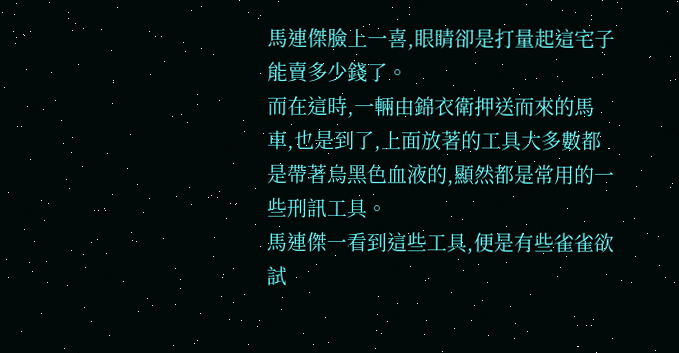馬連傑臉上一喜,眼睛卻是打量起這宅子能賣多少錢了。
而在這時,一輛由錦衣衛押送而來的馬車,也是到了,上面放著的工具大多數都是帶著烏黑色血液的,顯然都是常用的一些刑訊工具。
馬連傑一看到這些工具,便是有些雀雀欲試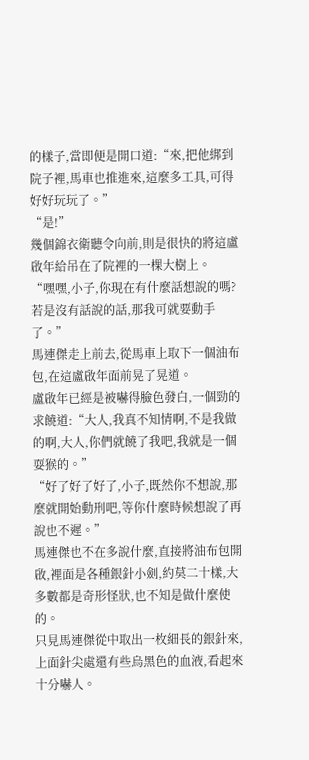的樣子,當即便是開口道:“來,把他綁到院子裡,馬車也推進來,這麼多工具,可得好好玩玩了。”
“是!”
幾個錦衣衛聽令向前,則是很快的將這盧啟年給吊在了院裡的一棵大樹上。
“嘿嘿,小子,你現在有什麼話想說的嗎?若是沒有話說的話,那我可就要動手了。”
馬連傑走上前去,從馬車上取下一個油布包,在這盧啟年面前晃了晃道。
盧啟年已經是被嚇得臉色發白,一個勁的求饒道:“大人,我真不知情啊,不是我做的啊,大人,你們就饒了我吧,我就是一個耍猴的。”
“好了好了好了,小子,既然你不想說,那麼就開始動刑吧,等你什麼時候想說了再說也不遲。”
馬連傑也不在多說什麼,直接將油布包開啟,裡面是各種銀針小劍,約莫二十樣,大多數都是奇形怪狀,也不知是做什麼使的。
只見馬連傑從中取出一枚細長的銀針來,上面針尖處還有些烏黑色的血液,看起來十分嚇人。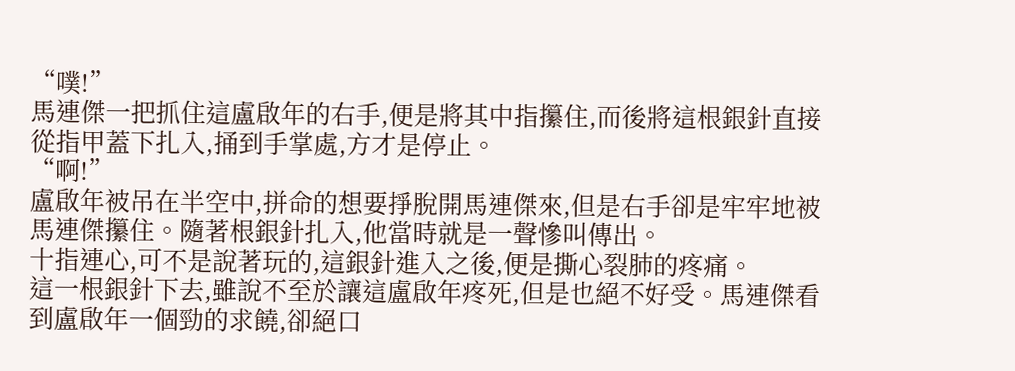“噗!”
馬連傑一把抓住這盧啟年的右手,便是將其中指攥住,而後將這根銀針直接從指甲蓋下扎入,捅到手掌處,方才是停止。
“啊!”
盧啟年被吊在半空中,拼命的想要掙脫開馬連傑來,但是右手卻是牢牢地被馬連傑攥住。隨著根銀針扎入,他當時就是一聲慘叫傳出。
十指連心,可不是說著玩的,這銀針進入之後,便是撕心裂肺的疼痛。
這一根銀針下去,雖說不至於讓這盧啟年疼死,但是也絕不好受。馬連傑看到盧啟年一個勁的求饒,卻絕口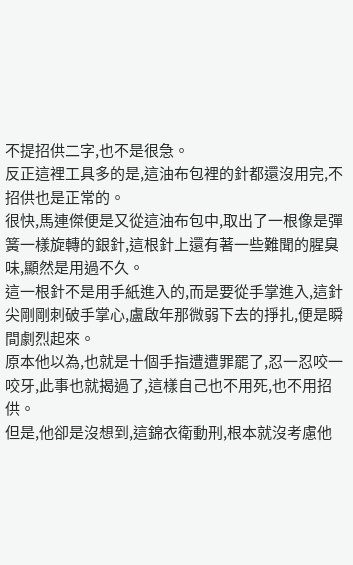不提招供二字,也不是很急。
反正這裡工具多的是,這油布包裡的針都還沒用完,不招供也是正常的。
很快,馬連傑便是又從這油布包中,取出了一根像是彈簧一樣旋轉的銀針,這根針上還有著一些難聞的腥臭味,顯然是用過不久。
這一根針不是用手紙進入的,而是要從手掌進入,這針尖剛剛刺破手掌心,盧啟年那微弱下去的掙扎,便是瞬間劇烈起來。
原本他以為,也就是十個手指遭遭罪罷了,忍一忍咬一咬牙,此事也就揭過了,這樣自己也不用死,也不用招供。
但是,他卻是沒想到,這錦衣衛動刑,根本就沒考慮他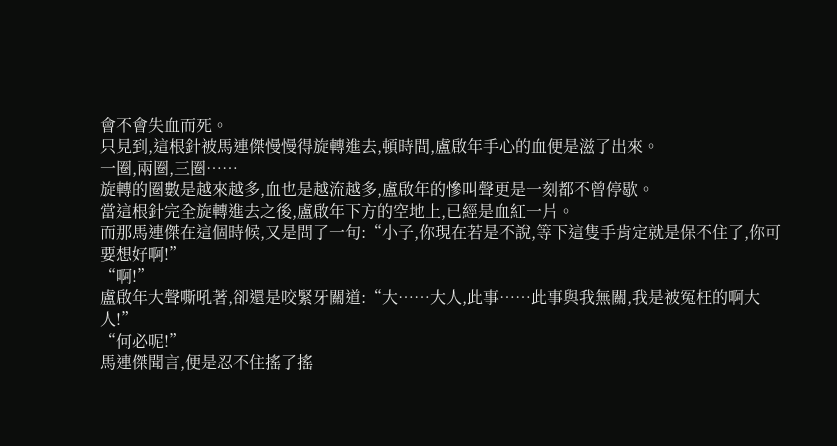會不會失血而死。
只見到,這根針被馬連傑慢慢得旋轉進去,頓時間,盧啟年手心的血便是滋了出來。
一圈,兩圈,三圈……
旋轉的圈數是越來越多,血也是越流越多,盧啟年的慘叫聲更是一刻都不曾停歇。
當這根針完全旋轉進去之後,盧啟年下方的空地上,已經是血紅一片。
而那馬連傑在這個時候,又是問了一句:“小子,你現在若是不說,等下這隻手肯定就是保不住了,你可要想好啊!”
“啊!”
盧啟年大聲嘶吼著,卻還是咬緊牙關道:“大……大人,此事……此事與我無關,我是被冤枉的啊大人!”
“何必呢!”
馬連傑聞言,便是忍不住搖了搖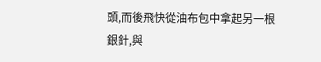頭,而後飛快從油布包中拿起另一根銀針,與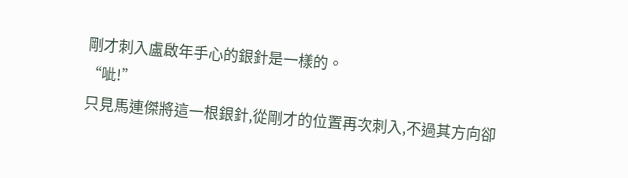剛才刺入盧啟年手心的銀針是一樣的。
“呲!”
只見馬連傑將這一根銀針,從剛才的位置再次刺入,不過其方向卻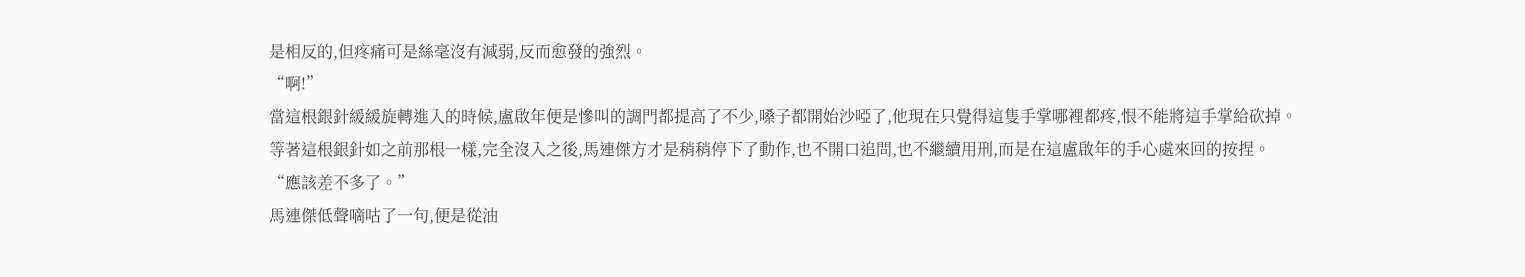是相反的,但疼痛可是絲毫沒有減弱,反而愈發的強烈。
“啊!”
當這根銀針緩緩旋轉進入的時候,盧啟年便是慘叫的調門都提高了不少,嗓子都開始沙啞了,他現在只覺得這隻手掌哪裡都疼,恨不能將這手掌給砍掉。
等著這根銀針如之前那根一樣,完全沒入之後,馬連傑方才是稍稍停下了動作,也不開口追問,也不繼續用刑,而是在這盧啟年的手心處來回的按捏。
“應該差不多了。”
馬連傑低聲嘀咕了一句,便是從油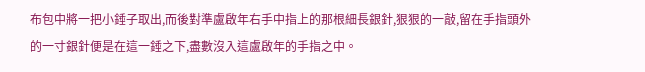布包中將一把小錘子取出,而後對準盧啟年右手中指上的那根細長銀針,狠狠的一敲,留在手指頭外的一寸銀針便是在這一錘之下,盡數沒入這盧啟年的手指之中。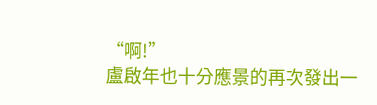“啊!”
盧啟年也十分應景的再次發出一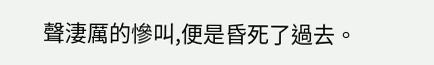聲淒厲的慘叫,便是昏死了過去。